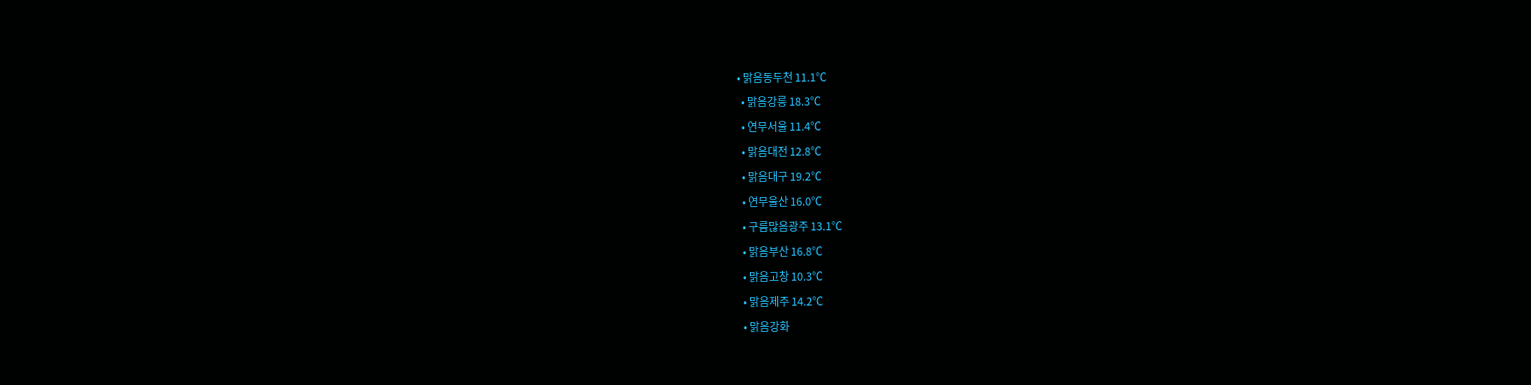• 맑음동두천 11.1℃
  • 맑음강릉 18.3℃
  • 연무서울 11.4℃
  • 맑음대전 12.8℃
  • 맑음대구 19.2℃
  • 연무울산 16.0℃
  • 구름많음광주 13.1℃
  • 맑음부산 16.8℃
  • 맑음고창 10.3℃
  • 맑음제주 14.2℃
  • 맑음강화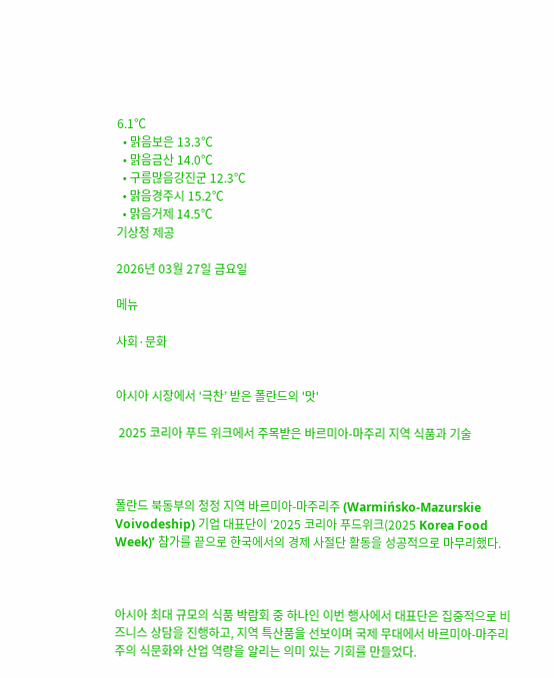6.1℃
  • 맑음보은 13.3℃
  • 맑음금산 14.0℃
  • 구름많음강진군 12.3℃
  • 맑음경주시 15.2℃
  • 맑음거제 14.5℃
기상청 제공

2026년 03월 27일 금요일

메뉴

사회·문화


아시아 시장에서 ‘극찬’ 받은 폴란드의 '맛'

 2025 코리아 푸드 위크에서 주목받은 바르미아-마주리 지역 식품과 기술



폴란드 북동부의 청정 지역 바르미아-마주리주 (Warmińsko-Mazurskie Voivodeship) 기업 대표단이 ‘2025 코리아 푸드위크(2025 Korea Food Week)’ 참가를 끝으로 한국에서의 경제 사절단 활동을 성공적으로 마무리했다.



아시아 최대 규모의 식품 박람회 중 하나인 이번 행사에서 대표단은 집중적으로 비즈니스 상담을 진행하고, 지역 특산품을 선보이며 국제 무대에서 바르미아-마주리주의 식문화와 산업 역량을 알리는 의미 있는 기회를 만들었다.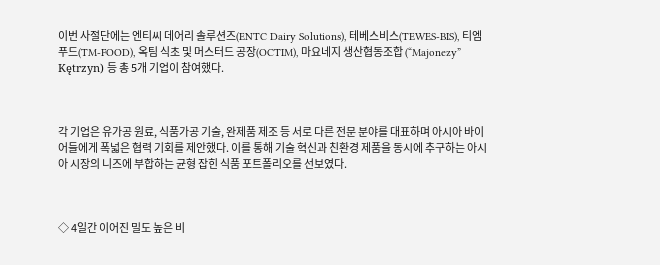이번 사절단에는 엔티씨 데어리 솔루션즈(ENTC Dairy Solutions), 테베스비스(TEWES-BIS), 티엠푸드(TM-FOOD), 옥팀 식초 및 머스터드 공장(OCTIM), 마요네지 생산협동조합 (“Majonezy” Kętrzyn) 등 총 5개 기업이 참여했다.



각 기업은 유가공 원료, 식품가공 기술, 완제품 제조 등 서로 다른 전문 분야를 대표하며 아시아 바이어들에게 폭넓은 협력 기회를 제안했다. 이를 통해 기술 혁신과 친환경 제품을 동시에 추구하는 아시아 시장의 니즈에 부합하는 균형 잡힌 식품 포트폴리오를 선보였다.



◇ 4일간 이어진 밀도 높은 비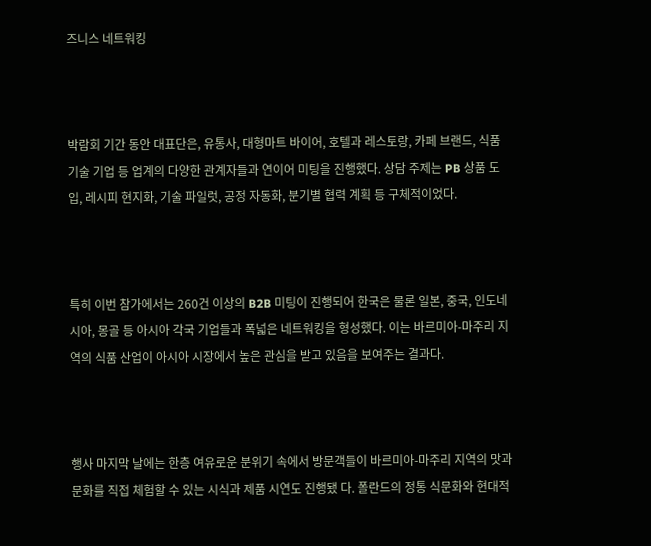즈니스 네트워킹



박람회 기간 동안 대표단은, 유통사, 대형마트 바이어, 호텔과 레스토랑, 카페 브랜드, 식품 기술 기업 등 업계의 다양한 관계자들과 연이어 미팅을 진행했다. 상담 주제는 PB 상품 도입, 레시피 현지화, 기술 파일럿, 공정 자동화, 분기별 협력 계획 등 구체적이었다.



특히 이번 참가에서는 260건 이상의 B2B 미팅이 진행되어 한국은 물론 일본, 중국, 인도네시아, 몽골 등 아시아 각국 기업들과 폭넓은 네트워킹을 형성했다. 이는 바르미아-마주리 지역의 식품 산업이 아시아 시장에서 높은 관심을 받고 있음을 보여주는 결과다.



행사 마지막 날에는 한층 여유로운 분위기 속에서 방문객들이 바르미아-마주리 지역의 맛과 문화를 직접 체험할 수 있는 시식과 제품 시연도 진행됐 다. 폴란드의 정통 식문화와 현대적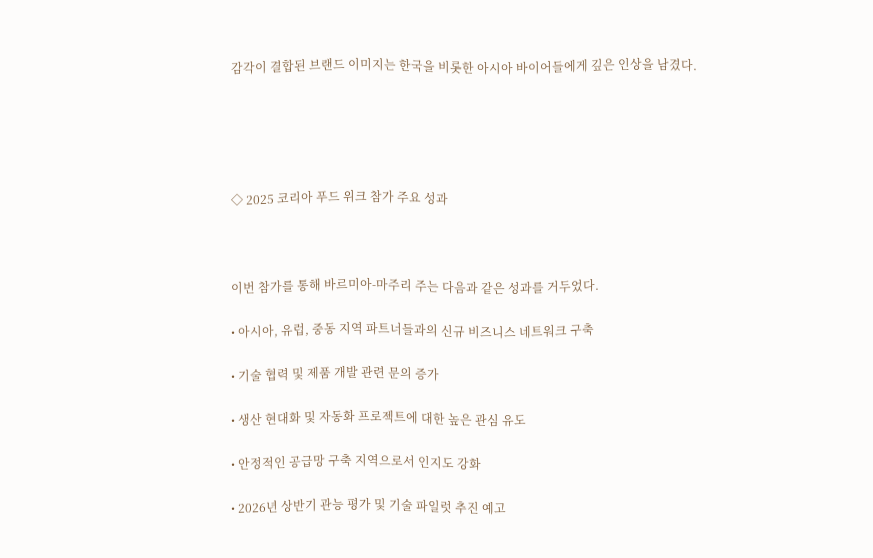감각이 결합된 브랜드 이미지는 한국을 비롯한 아시아 바이어들에게 깊은 인상을 남겼다.





◇ 2025 코리아 푸드 위크 참가 주요 성과



이번 참가를 통해 바르미아-마주리 주는 다음과 같은 성과를 거두었다.

• 아시아, 유럽, 중동 지역 파트너들과의 신규 비즈니스 네트워크 구축

• 기술 협력 및 제품 개발 관련 문의 증가

• 생산 현대화 및 자동화 프로젝트에 대한 높은 관심 유도

• 안정적인 공급망 구축 지역으로서 인지도 강화

• 2026년 상반기 관능 평가 및 기술 파일럿 추진 예고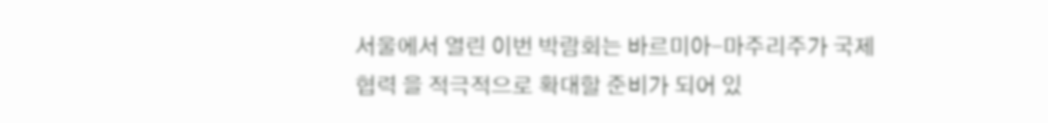서울에서 열린 이번 박람회는 바르미아-마주리주가 국제 협력 을 적극적으로 확대할 준비가 되어 있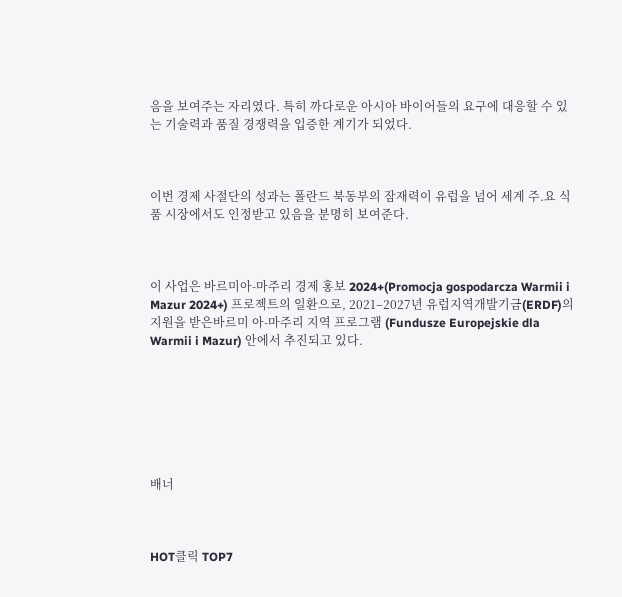음을 보여주는 자리였다. 특히 까다로운 아시아 바이어들의 요구에 대응할 수 있는 기술력과 품질 경쟁력을 입증한 계기가 되었다.



이번 경제 사절단의 성과는 폴란드 북동부의 잠재력이 유럽을 넘어 세계 주.요 식품 시장에서도 인정받고 있음을 분명히 보여준다.



이 사업은 바르미아-마주리 경제 홍보 2024+(Promocja gospodarcza Warmii i Mazur 2024+) 프로젝트의 일환으로, 2021–2027년 유럽지역개발기금(ERDF)의 지원을 받은바르미 아-마주리 지역 프로그램 (Fundusze Europejskie dla Warmii i Mazur) 안에서 추진되고 있다.







배너



HOT클릭 TOP7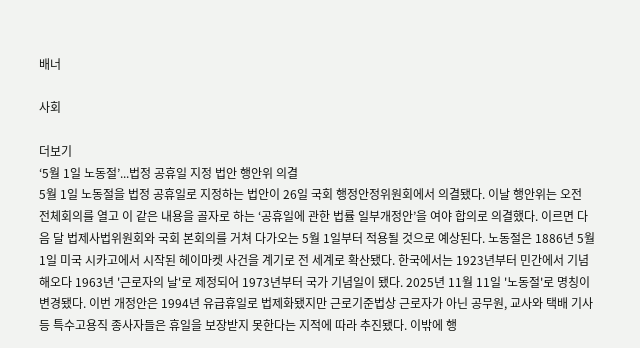배너

사회

더보기
‘5월 1일 노동절’...법정 공휴일 지정 법안 행안위 의결
5월 1일 노동절을 법정 공휴일로 지정하는 법안이 26일 국회 행정안정위원회에서 의결됐다. 이날 행안위는 오전 전체회의를 열고 이 같은 내용을 골자로 하는 ‘공휴일에 관한 법률 일부개정안’을 여야 합의로 의결했다. 이르면 다음 달 법제사법위원회와 국회 본회의를 거쳐 다가오는 5월 1일부터 적용될 것으로 예상된다. 노동절은 1886년 5월 1일 미국 시카고에서 시작된 헤이마켓 사건을 계기로 전 세계로 확산됐다. 한국에서는 1923년부터 민간에서 기념해오다 1963년 '근로자의 날'로 제정되어 1973년부터 국가 기념일이 됐다. 2025년 11월 11일 '노동절'로 명칭이 변경됐다. 이번 개정안은 1994년 유급휴일로 법제화됐지만 근로기준법상 근로자가 아닌 공무원, 교사와 택배 기사 등 특수고용직 종사자들은 휴일을 보장받지 못한다는 지적에 따라 추진됐다. 이밖에 행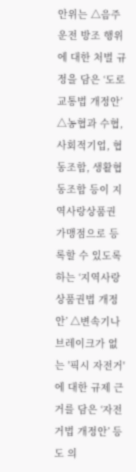안위는 △음주운전 방조 행위에 대한 처벌 규정을 담은 ‘도로교통법 개정안’ △농협과 수협, 사회적기업, 협동조합, 생활협동조합 등이 지역사랑상품권 가맹점으로 등록할 수 있도록 하는 ‘지역사랑상품권법 개정안’ △변속기나 브레이크가 없는 '픽시 자전거'에 대한 규제 근거를 담은 ‘자전거법 개정안’ 등도 의